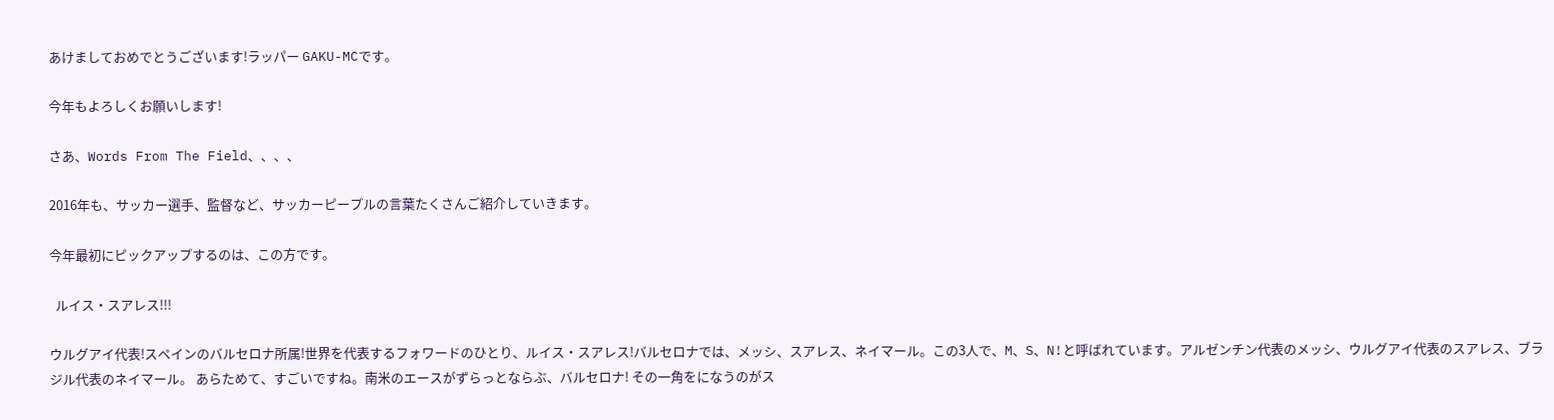あけましておめでとうございます!ラッパー GAKU-MCです。

今年もよろしくお願いします!

さあ、Words From The Field、、、、

2016年も、サッカー選手、監督など、サッカーピープルの言葉たくさんご紹介していきます。

今年最初にピックアップするのは、この方です。

  ルイス・スアレス!!!

ウルグアイ代表!スペインのバルセロナ所属!世界を代表するフォワードのひとり、ルイス・スアレス!バルセロナでは、メッシ、スアレス、ネイマール。この3人で、M、S、N!と呼ばれています。アルゼンチン代表のメッシ、ウルグアイ代表のスアレス、ブラジル代表のネイマール。 あらためて、すごいですね。南米のエースがずらっとならぶ、バルセロナ! その一角をになうのがス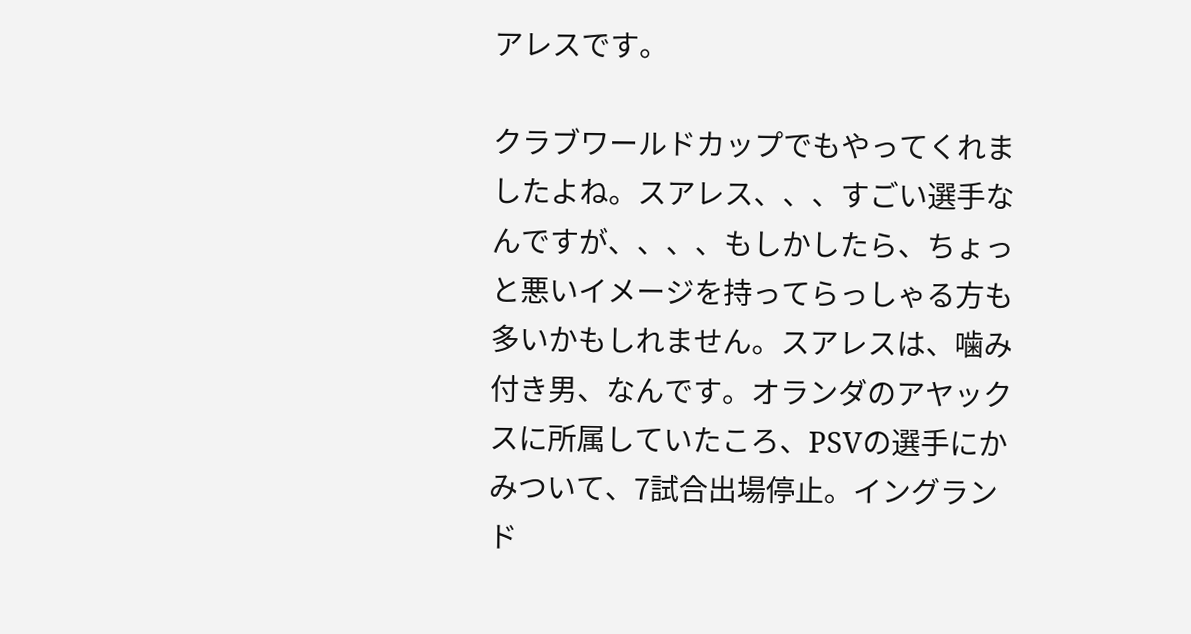アレスです。

クラブワールドカップでもやってくれましたよね。スアレス、、、すごい選手なんですが、、、、もしかしたら、ちょっと悪いイメージを持ってらっしゃる方も多いかもしれません。スアレスは、噛み付き男、なんです。オランダのアヤックスに所属していたころ、PSVの選手にかみついて、7試合出場停止。イングランド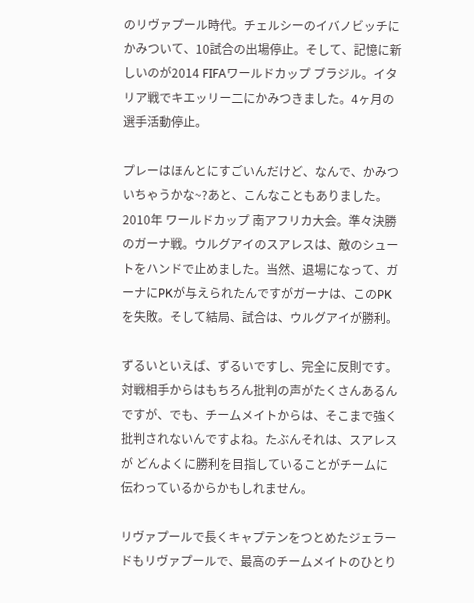のリヴァプール時代。チェルシーのイバノビッチにかみついて、10試合の出場停止。そして、記憶に新しいのが2014 FIFAワールドカップ ブラジル。イタリア戦でキエッリー二にかみつきました。4ヶ月の選手活動停止。

プレーはほんとにすごいんだけど、なんで、かみついちゃうかな~?あと、こんなこともありました。2010年 ワールドカップ 南アフリカ大会。準々決勝のガーナ戦。ウルグアイのスアレスは、敵のシュートをハンドで止めました。当然、退場になって、ガーナにPKが与えられたんですがガーナは、このPKを失敗。そして結局、試合は、ウルグアイが勝利。

ずるいといえば、ずるいですし、完全に反則です。対戦相手からはもちろん批判の声がたくさんあるんですが、でも、チームメイトからは、そこまで強く批判されないんですよね。たぶんそれは、スアレスが どんよくに勝利を目指していることがチームに 伝わっているからかもしれません。

リヴァプールで長くキャプテンをつとめたジェラードもリヴァプールで、最高のチームメイトのひとり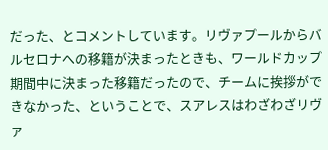だった、とコメントしています。リヴァプールからバルセロナへの移籍が決まったときも、ワールドカップ期間中に決まった移籍だったので、チームに挨拶ができなかった、ということで、スアレスはわざわざリヴァ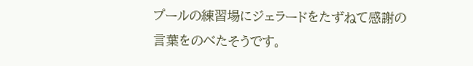プールの練習場にジェラードをたずねて感謝の言葉をのべたそうです。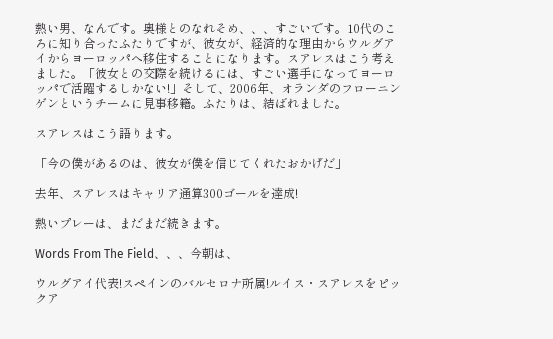熱い男、なんです。奥様とのなれそめ、、、すごいです。10代のころに知り合ったふたりですが、彼女が、経済的な理由からウルグアイからヨーロッパへ移住することになります。スアレスはこう考えました。「彼女との交際を続けるには、すごい選手になってヨーロッパで活躍するしかない!」そして、2006年、オランダのフローニンゲンというチームに見事移籍。ふたりは、結ばれました。

スアレスはこう語ります。

「今の僕があるのは、彼女が僕を信じてくれたおかげだ」

去年、スアレスはキャリア通算300ゴールを達成!

熱いプレーは、まだまだ続きます。

Words From The Field、、、今朝は、

ウルグアイ代表!スペインのバルセロナ所属!ルイス・スアレスをピックア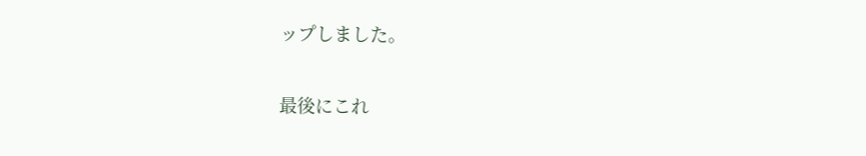ップしました。

最後にこれ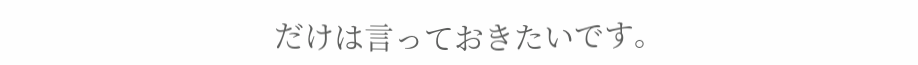だけは言っておきたいです。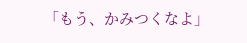「もう、かみつくなよ」